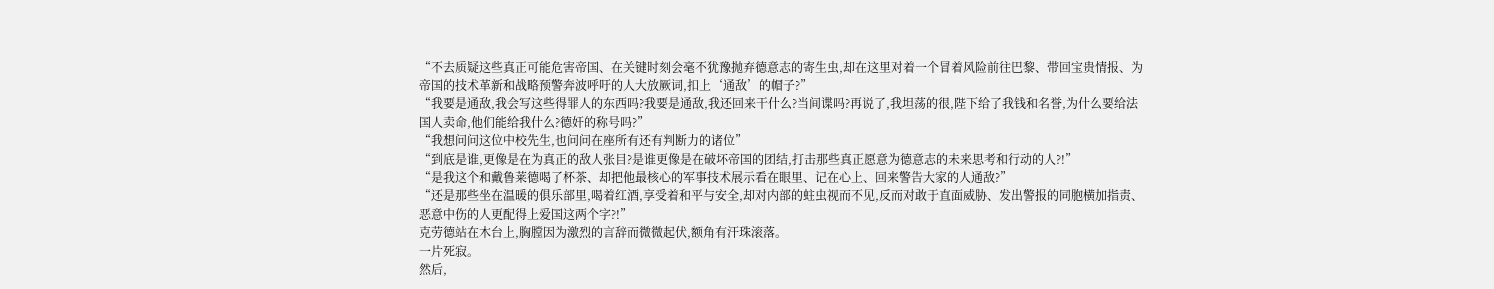“不去质疑这些真正可能危害帝国、在关键时刻会毫不犹豫抛弃德意志的寄生虫,却在这里对着一个冒着风险前往巴黎、带回宝贵情报、为帝国的技术革新和战略预警奔波呼吁的人大放厥词,扣上‘通敌’的帽子?”
“我要是通敌,我会写这些得罪人的东西吗?我要是通敌,我还回来干什么?当间谍吗?再说了,我坦荡的很,陛下给了我钱和名誉,为什么要给法国人卖命,他们能给我什么?德奸的称号吗?”
“我想问问这位中校先生,也问问在座所有还有判断力的诸位”
“到底是谁,更像是在为真正的敌人张目?是谁更像是在破坏帝国的团结,打击那些真正愿意为德意志的未来思考和行动的人?!”
“是我这个和戴鲁莱德喝了杯茶、却把他最核心的军事技术展示看在眼里、记在心上、回来警告大家的人通敌?”
“还是那些坐在温暖的俱乐部里,喝着红酒,享受着和平与安全,却对内部的蛀虫视而不见,反而对敢于直面威胁、发出警报的同胞横加指责、恶意中伤的人更配得上爱国这两个字?!”
克劳德站在木台上,胸膛因为激烈的言辞而微微起伏,额角有汗珠滚落。
一片死寂。
然后,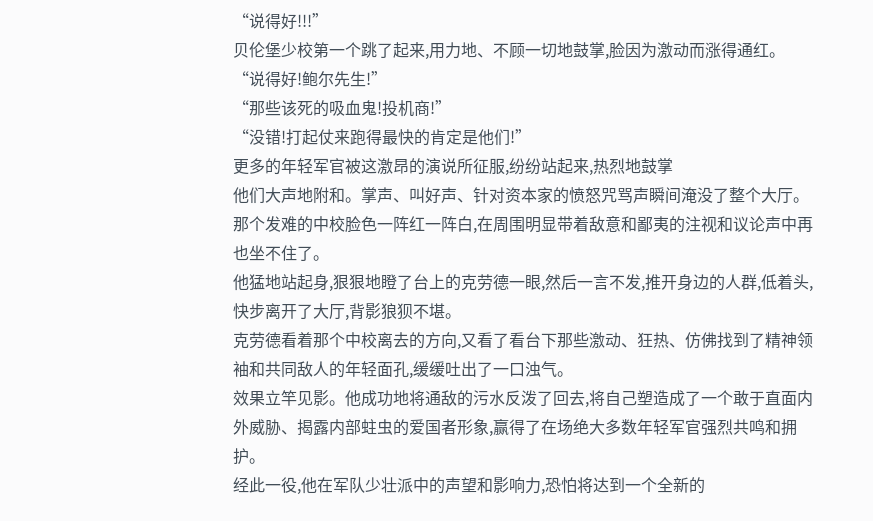“说得好!!!”
贝伦堡少校第一个跳了起来,用力地、不顾一切地鼓掌,脸因为激动而涨得通红。
“说得好!鲍尔先生!”
“那些该死的吸血鬼!投机商!”
“没错!打起仗来跑得最快的肯定是他们!”
更多的年轻军官被这激昂的演说所征服,纷纷站起来,热烈地鼓掌
他们大声地附和。掌声、叫好声、针对资本家的愤怒咒骂声瞬间淹没了整个大厅。
那个发难的中校脸色一阵红一阵白,在周围明显带着敌意和鄙夷的注视和议论声中再也坐不住了。
他猛地站起身,狠狠地瞪了台上的克劳德一眼,然后一言不发,推开身边的人群,低着头,快步离开了大厅,背影狼狈不堪。
克劳德看着那个中校离去的方向,又看了看台下那些激动、狂热、仿佛找到了精神领袖和共同敌人的年轻面孔,缓缓吐出了一口浊气。
效果立竿见影。他成功地将通敌的污水反泼了回去,将自己塑造成了一个敢于直面内外威胁、揭露内部蛀虫的爱国者形象,赢得了在场绝大多数年轻军官强烈共鸣和拥护。
经此一役,他在军队少壮派中的声望和影响力,恐怕将达到一个全新的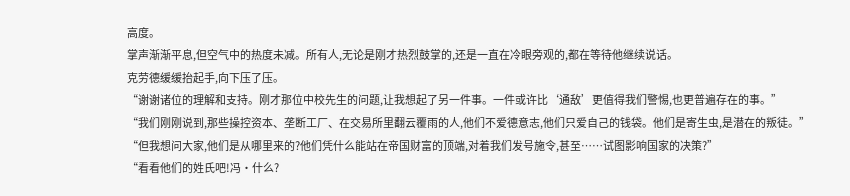高度。
掌声渐渐平息,但空气中的热度未减。所有人,无论是刚才热烈鼓掌的,还是一直在冷眼旁观的,都在等待他继续说话。
克劳德缓缓抬起手,向下压了压。
“谢谢诸位的理解和支持。刚才那位中校先生的问题,让我想起了另一件事。一件或许比‘通敌’更值得我们警惕,也更普遍存在的事。”
“我们刚刚说到,那些操控资本、垄断工厂、在交易所里翻云覆雨的人,他们不爱德意志,他们只爱自己的钱袋。他们是寄生虫,是潜在的叛徒。”
“但我想问大家,他们是从哪里来的?他们凭什么能站在帝国财富的顶端,对着我们发号施令,甚至……试图影响国家的决策?”
“看看他们的姓氏吧!冯·什么?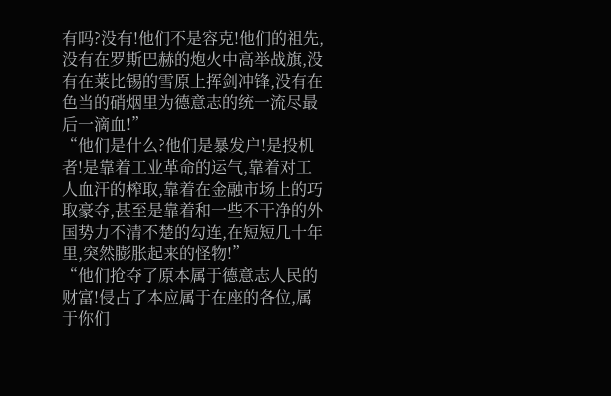有吗?没有!他们不是容克!他们的祖先,没有在罗斯巴赫的炮火中高举战旗,没有在莱比锡的雪原上挥剑冲锋,没有在色当的硝烟里为德意志的统一流尽最后一滴血!”
“他们是什么?他们是暴发户!是投机者!是靠着工业革命的运气,靠着对工人血汗的榨取,靠着在金融市场上的巧取豪夺,甚至是靠着和一些不干净的外国势力不清不楚的勾连,在短短几十年里,突然膨胀起来的怪物!”
“他们抢夺了原本属于德意志人民的财富!侵占了本应属于在座的各位,属于你们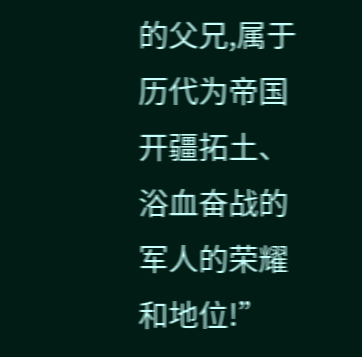的父兄,属于历代为帝国开疆拓土、浴血奋战的军人的荣耀和地位!”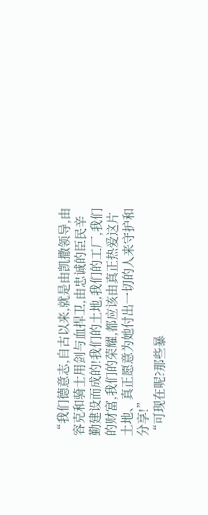“我们德意志,自古以来,就是由凯撒领导,由容克和骑士用剑与血捍卫,由忠诚的臣民辛勤建设而成的!我们的土地,我们的工厂,我们的财富,我们的荣耀,都应该由真正热爱这片土地、真正愿意为她付出一切的人来守护和分享!”
“可现在呢?那些暴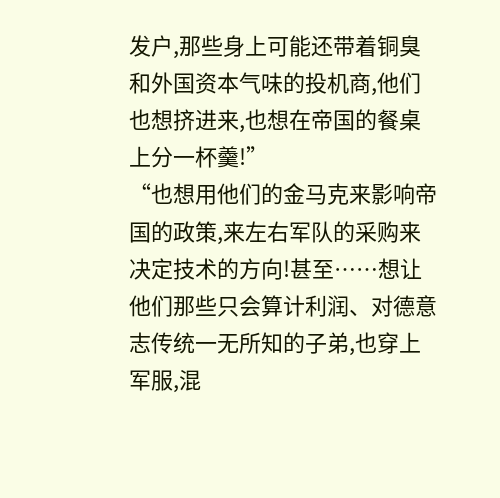发户,那些身上可能还带着铜臭和外国资本气味的投机商,他们也想挤进来,也想在帝国的餐桌上分一杯羹!”
“也想用他们的金马克来影响帝国的政策,来左右军队的采购来决定技术的方向!甚至……想让他们那些只会算计利润、对德意志传统一无所知的子弟,也穿上军服,混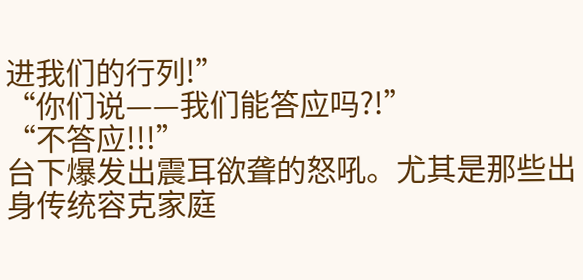进我们的行列!”
“你们说——我们能答应吗?!”
“不答应!!!”
台下爆发出震耳欲聋的怒吼。尤其是那些出身传统容克家庭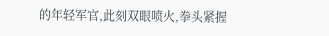的年轻军官,此刻双眼喷火,拳头紧握